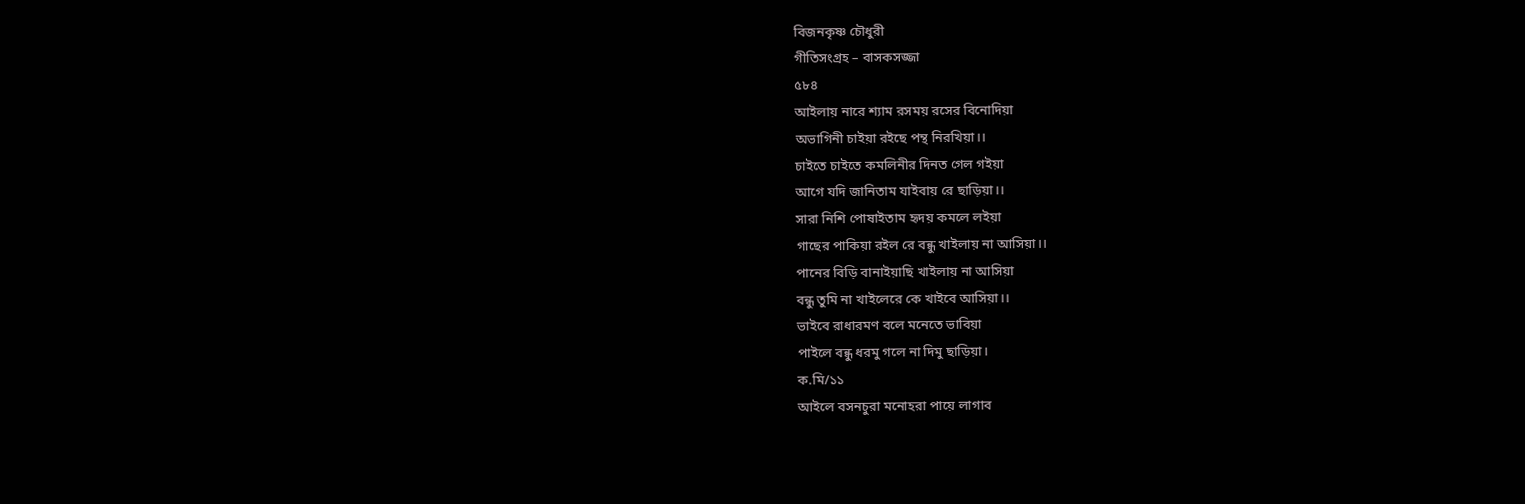বিজনকৃষ্ণ চৌধুরী
গীতিসংগ্রহ – বাসকসজ্জা
৫৮৪
আইলায় নারে শ্যাম রসময় রসের বিনোদিয়া
অভাগিনী চাইয়া রইছে পন্থ নিরখিয়া।।
চাইতে চাইতে কমলিনীর দিনত গেল গইয়া
আগে যদি জানিতাম যাইবায় রে ছাড়িয়া।।
সারা নিশি পোষাইতাম হৃদয় কমলে লইয়া
গাছের পাকিয়া রইল রে বন্ধু খাইলায় না আসিয়া।।
পানের বিড়ি বানাইয়াছি খাইলায় না আসিয়া
বন্ধু তুমি না খাইলেরে কে খাইবে আসিয়া।।
ভাইবে রাধারমণ বলে মনেতে ভাবিয়া
পাইলে বন্ধু ধরমু গলে না দিমু ছাড়িয়া।
ক.মি/১১
আইলে বসনচুরা মনোহরা পায়ে লাগাব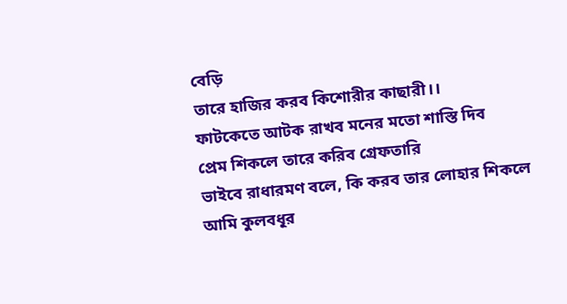বেড়ি
তারে হাজির করব কিশোরীর কাছারী।।
ফাটকেতে আটক রাখব মনের মতো শাস্তি দিব
প্ৰেম শিকলে তারে করিব গ্রেফতারি
ভাইবে রাধারমণ বলে, কি করব তার লোহার শিকলে
আমি কুলবধূর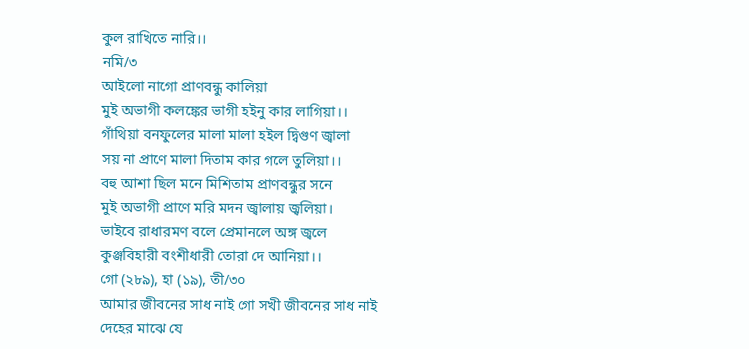কুল রাখিতে নারি।।
নমি/৩
আইলো নাগো প্ৰাণবন্ধু কালিয়া
মুই অভাগী কলঙ্কের ভাগী হইনু কার লাগিয়া।।
গাঁথিয়া বনফুলের মালা মালা হইল দ্বিগুণ জ্বালা
সয় না প্ৰাণে মালা দিতাম কার গলে তুলিয়া।।
বহু আশা ছিল মনে মিশিতাম প্ৰাণবন্ধুর সনে
মুই অভাগী প্ৰাণে মরি মদন জ্বালায় জ্বলিয়া।
ভাইবে রাধারমণ বলে প্ৰেমানলে অঙ্গ জ্বলে
কুঞ্জবিহারী বংশীধারী তোরা দে আনিয়া।।
গো (২৮৯), হা (১৯), তী/৩০
আমার জীবনের সাধ নাই গো সখী জীবনের সাধ নাই
দেহের মাঝে যে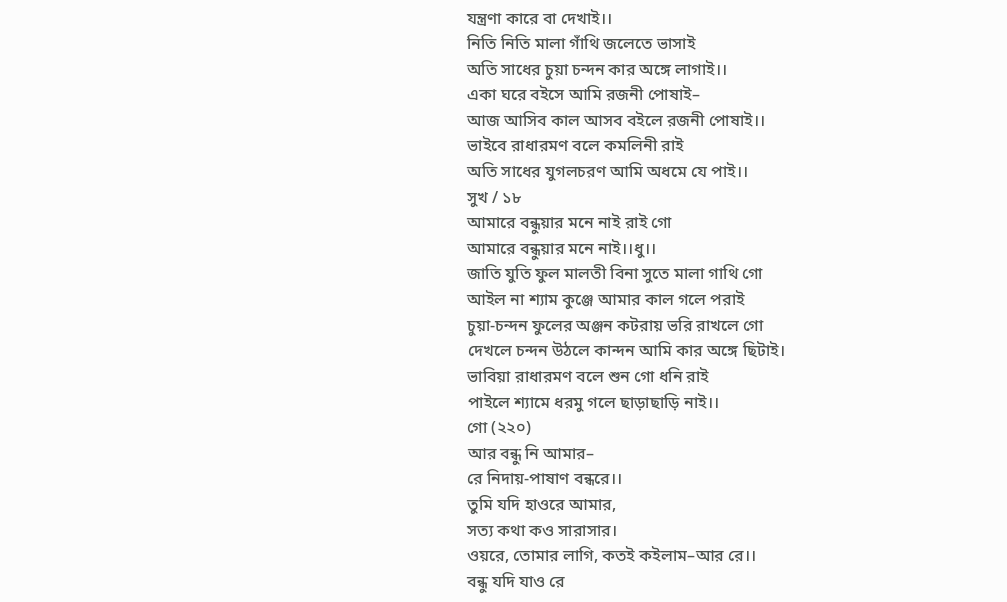যন্ত্রণা কারে বা দেখাই।।
নিতি নিতি মালা গাঁথি জলেতে ভাসাই
অতি সাধের চুয়া চন্দন কার অঙ্গে লাগাই।।
একা ঘরে বইসে আমি রজনী পোষাই–
আজ আসিব কাল আসব বইলে রজনী পোষাই।।
ভাইবে রাধারমণ বলে কমলিনী রাই
অতি সাধের যুগলচরণ আমি অধমে যে পাই।।
সুখ / ১৮
আমারে বন্ধুয়ার মনে নাই রাই গো
আমারে বন্ধুয়ার মনে নাই।।ধু।।
জাতি যুতি ফুল মালতী বিনা সুতে মালা গাথি গো
আইল না শ্যাম কুঞ্জে আমার কাল গলে পরাই
চুয়া-চন্দন ফুলের অঞ্জন কটরায় ভরি রাখলে গো
দেখলে চন্দন উঠলে কান্দন আমি কার অঙ্গে ছিটাই।
ভাবিয়া রাধারমণ বলে শুন গো ধনি রাই
পাইলে শ্যামে ধরমু গলে ছাড়াছাড়ি নাই।।
গো (২২০)
আর বন্ধু নি আমার–
রে নিদায়-পাষাণ বন্ধরে।।
তুমি যদি হাওরে আমার,
সত্য কথা কও সারাসার।
ওয়রে, তোমার লাগি, কতই কইলাম–আর রে।।
বন্ধু যদি যাও রে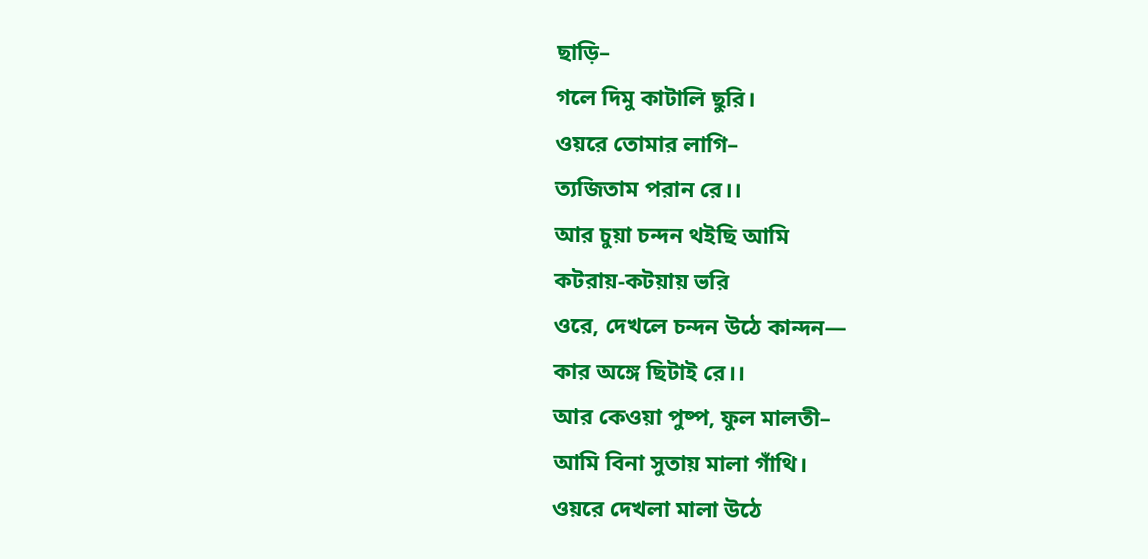ছাড়ি–
গলে দিমু কাটালি ছুরি।
ওয়রে তোমার লাগি–
ত্যজিতাম পরান রে।।
আর চুয়া চন্দন থইছি আমি
কটরায়-কটয়ায় ভরি
ওরে, দেখলে চন্দন উঠে কান্দন—
কার অঙ্গে ছিটাই রে।।
আর কেওয়া পুষ্প, ফুল মালতী–
আমি বিনা সুতায় মালা গাঁথি।
ওয়রে দেখলা মালা উঠে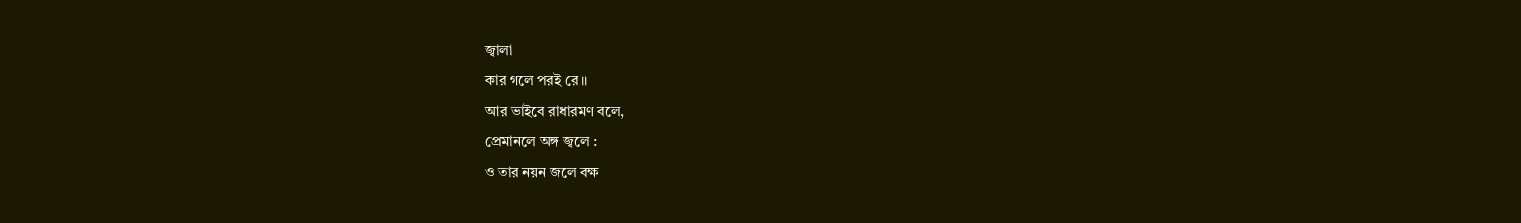জ্বালা
কার গলে পরই রে।।
আর ভাইবে রাধারমণ বলে,
প্ৰেমানলে অঙ্গ জ্বলে :
ও তার নয়ন জলে বক্ষ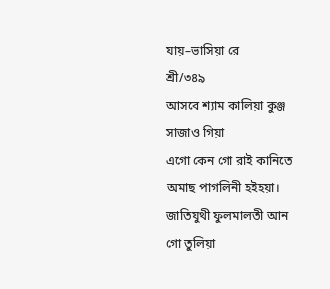যায়–ভাসিয়া রে
শ্রী/৩৪৯
আসবে শ্যাম কালিয়া কুঞ্জ সাজাও গিয়া
এগো কেন গো রাই কানিতে অমাছ পাগলিনী হইহয়া।
জাতিযুথী ফুলমালতী আন গো তুলিয়া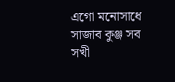এগো মনোসাধে সাজাব কুঞ্জ সব সখী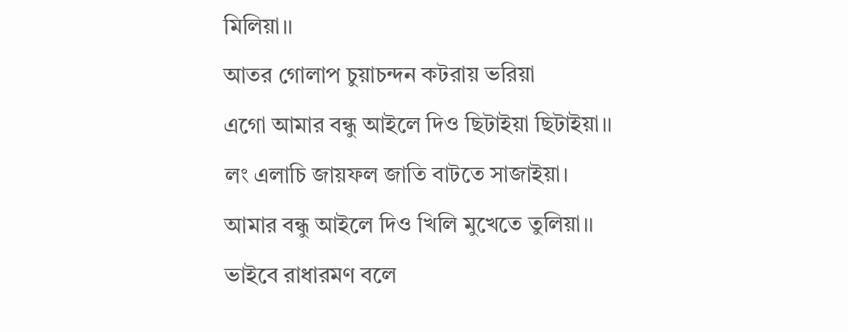মিলিয়া।।
আতর গোলাপ চুয়াচন্দন কটরায় ভরিয়া
এগো আমার বন্ধু আইলে দিও ছিটাইয়া ছিটাইয়া।।
লং এলাচি জায়ফল জাতি বাটতে সাজাইয়া।
আমার বন্ধু আইলে দিও খিলি মুখেতে তুলিয়া।।
ভাইবে রাধারমণ বলে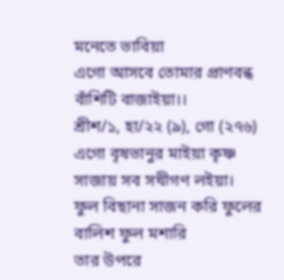মনেতে ভাবিয়া
এগো আসবে তোমার প্রাণবন্ধ বাঁশিটি বাজাইয়া।।
শ্রীশ/১, হা/২২ (৯), গো (২৭৬)
এগো বৃষভানুর মাইয়া কৃষ্ণ সাজায় সব সখীগণ লইয়া।
ফুল বিছানা সাজন করি ফুলের বালিশ ফুল মশারি
তার উপরে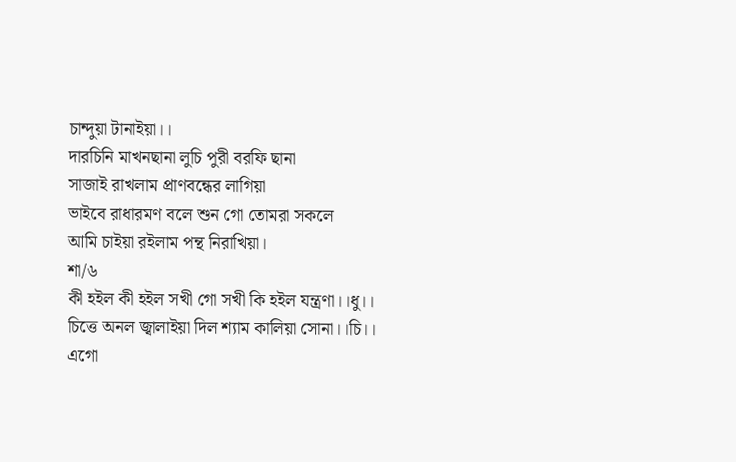চান্দুয়া টানাইয়া।।
দারচিনি মাখনছানা লুচি পুরী বরফি ছানা
সাজাই রাখলাম প্ৰাণবন্ধের লাগিয়া
ভাইবে রাধারমণ বলে শুন গো তোমরা সকলে
আমি চাইয়া রইলাম পন্থ নিরাখিয়া।
শা/৬
কী হইল কী হইল সখী গো সখী কি হইল যন্ত্রণা।।ধু।।
চিত্তে অনল জ্বালাইয়া দিল শ্যাম কালিয়া সোনা।।চি।।
এগো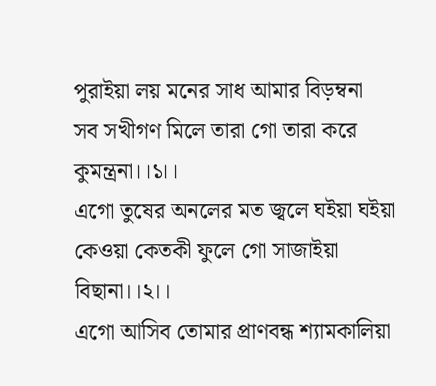পুরাইয়া লয় মনের সাধ আমার বিড়ম্বনা
সব সখীগণ মিলে তারা গো তারা করে কুমন্ত্রনা।।১।।
এগো তুষের অনলের মত জ্বলে ঘইয়া ঘইয়া
কেওয়া কেতকী ফুলে গো সাজাইয়া বিছানা।।২।।
এগো আসিব তোমার প্রাণবন্ধ শ্যামকালিয়া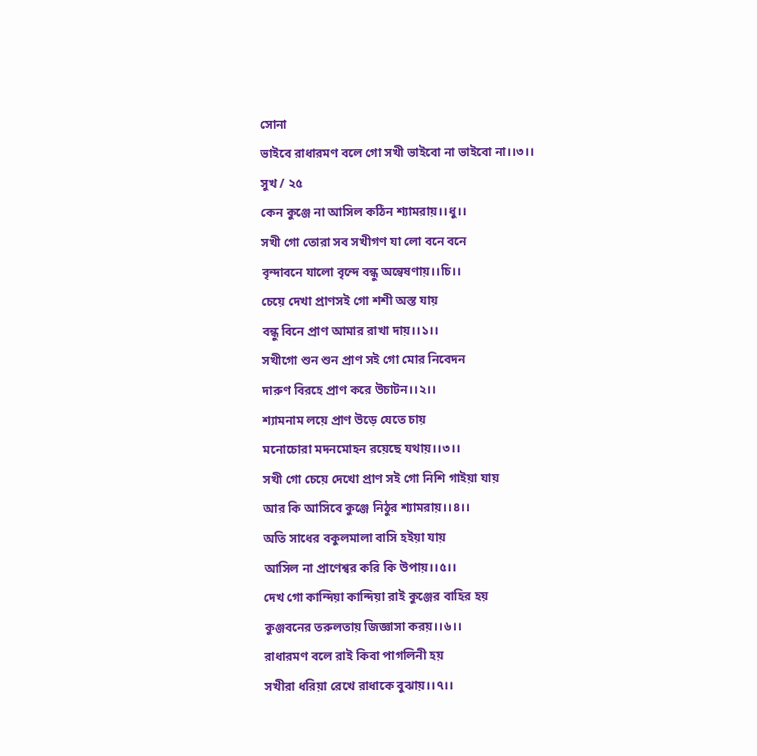সোনা
ভাইবে রাধারমণ বলে গো সখী ভাইবো না ভাইবো না।।৩।।
সুখ / ২৫
কেন কুঞ্জে না আসিল কঠিন শ্যামরায়।।ধু।।
সখী গো তোরা সব সখীগণ যা লো বনে বনে
বৃন্দাবনে যালো বৃন্দে বন্ধু অন্বেষণায়।।চি।।
চেয়ে দেখা প্ৰাণসই গো শশী অস্ত যায়
বন্ধু বিনে প্ৰাণ আমার রাখা দায়।।১।।
সখীগো শুন শুন প্ৰাণ সই গো মোর নিবেদন
দারুণ বিরহে প্ৰাণ করে উচাটন।।২।।
শ্যামনাম লয়ে প্ৰাণ উড়ে যেতে চায়
মনোচোরা মদনমোহন রয়েছে যথায়।।৩।।
সখী গো চেয়ে দেখো প্ৰাণ সই গো নিশি গাইয়া যায়
আর কি আসিবে কুঞ্জে নিঠুর শ্যামরায়।।৪।।
অতি সাধের বকুলমালা বাসি হইয়া যায়
আসিল না প্ৰাণেশ্বর করি কি উপায়।।৫।।
দেখ গো কান্দিয়া কান্দিয়া রাই কুঞ্জের বাহির হয়
কুঞ্জবনের তরুলতায় জিজ্ঞাসা করয়।।৬।।
রাধারমণ বলে রাই কিবা পাগলিনী হয়
সখীরা ধরিয়া রেখে রাধাকে বুঝায়।।৭।।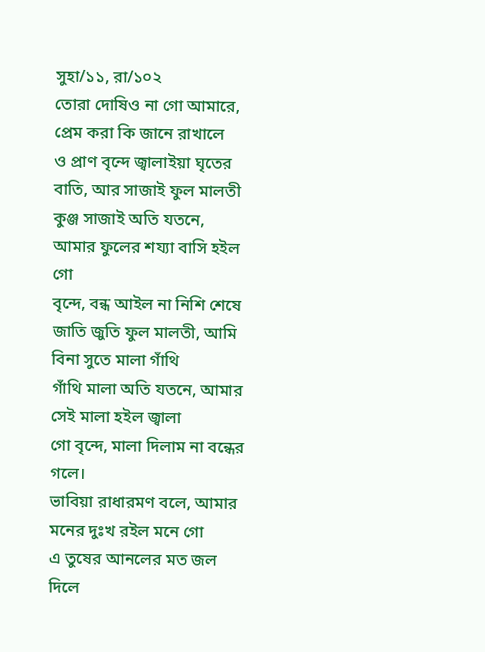সুহা/১১, রা/১০২
তোরা দোষিও না গো আমারে, প্রেম করা কি জানে রাখালে
ও প্ৰাণ বৃন্দে জ্বালাইয়া ঘৃতের বাতি, আর সাজাই ফুল মালতী
কুঞ্জ সাজাই অতি যতনে, আমার ফুলের শয্যা বাসি হইল গো
বৃন্দে, বন্ধ আইল না নিশি শেষে
জাতি জুতি ফুল মালতী, আমি বিনা সুতে মালা গাঁথি
গাঁথি মালা অতি যতনে, আমার সেই মালা হইল জ্বালা
গো বৃন্দে, মালা দিলাম না বন্ধের গলে।
ভাবিয়া রাধারমণ বলে, আমার মনের দুঃখ রইল মনে গো
এ তুষের আনলের মত জল দিলে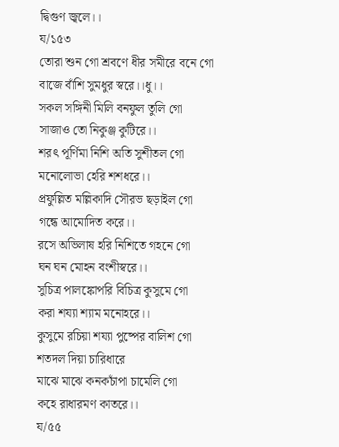দ্বিগুণ জ্বলে।।
য/১৫৩
তোরা শুন গো শ্রবণে ধীর সমীরে বনে গো
বাজে বাঁশি সুমধুর স্বরে।।ধু।।
সকল সঙ্গিনী মিলি বনফুল তুলি গো
সাজাও তো নিকুঞ্জ কুটিরে।।
শরৎ পূর্ণিমা নিশি অতি সুশীতল গো
মনোলোভা হেরি শশধরে।।
প্ৰফুল্লিত মল্লিকাদি সৌরভ ছড়াইল গো
গন্ধে আমোদিত করে।।
রসে অভিলাষ হরি নিশিতে গহনে গো
ঘন ঘন মোহন বংশীস্বরে।।
সুচিত্র পালঙ্কোপরি বিচিত্র কুসুমে গো
করা শয্যা শ্যাম মনোহরে।।
কুসুমে রচিয়া শয্যা পুষ্পের বালিশ গো
শতদল দিয়া চারিধারে
মাঝে মাঝে কনকচাঁপা চামেলি গো
কহে রাধারমণ কাতরে।।
য/৫৫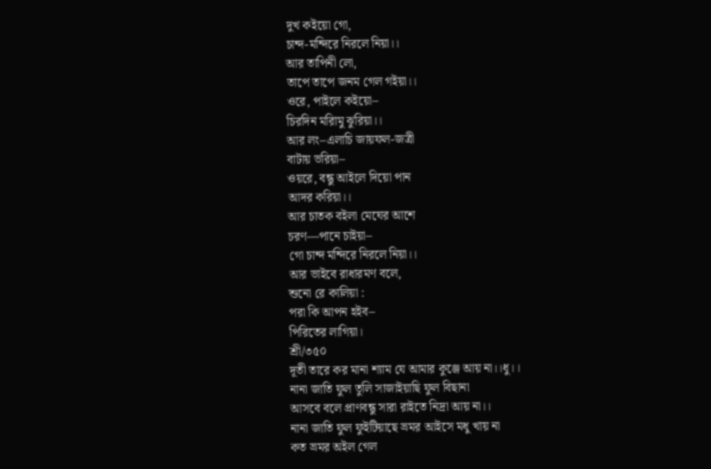দুখ কইয়ো গো,
চান্দ-মন্দিরে নিরলে নিয়া।।
আর তাপিনী লো,
তাপে তাপে জনম গেল গইয়া।।
ওরে, পাইলে কইয়ো–
চিরদিন মরিামু ঝুরিয়া।।
আর লং–এলাচি জায়ফল-জত্রী
বাটায় ভরিয়া–
ওয়রে, বন্ধু আইলে দিয়ো পান
আদর করিয়া।।
আর চাতক বইলা মেঘের আশে
চরণ—পানে চাইয়া–
গো চান্দ মন্দিরে নিরলে নিয়া।।
আর ভাইবে রাধারমণ বলে,
শুনো রে কালিয়া :
পরা কি আপন হইব–
পিরিতের লাগিয়া।
শ্রী/৩৫০
দূতী তারে কর মানা শ্যাম যে আমার কুঞ্জে আয় না।।ধু।।
নানা জাতি ফুল তুলি সাজাইয়াছি ফুল বিছানা
আসবে বলে প্ৰাণবন্ধু সারা রাইতে নিদ্ৰা আয় না।।
নানা জাতি ফুল ফুইটিয়াছে ভ্ৰমর আইসে মধু খায় না
কত ভ্ৰমর অইল গেল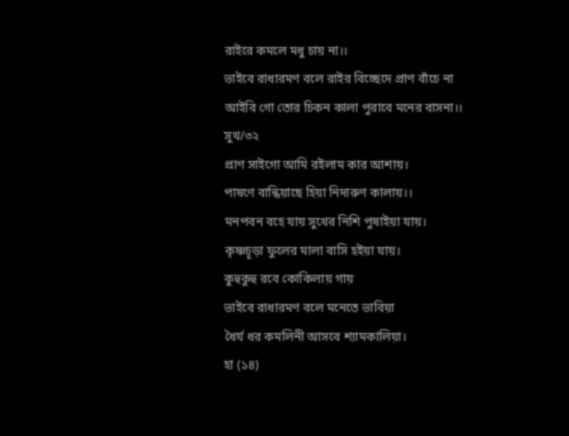রাইরে কমলে মধু চায় না।।
ভাইবে রাধারমণ বলে রাইর বিচ্ছেদে প্ৰাণ বাঁচে না
আইবি গো তোর চিকন কালা পুরাবে মনের বাসনা।।
সুখ/৩২
প্ৰাণ সাইগো আমি রইলাম কার আশায়।
পাষণে বান্ধিয়াছে হিয়া নিদারুণ কালায়।।
মনপবন বহে যায় সুখের নিশি পুষাইয়া যায়।
কৃষ্ণচূড়া ফুলের মালা বাসি হইয়া যায়।
কুহুকুহু রবে কোকিলায় গায়
ভাইবে রাধারমণ বলে মনেতে ভাবিয়া
ধৈর্য ধর কমলিনী আসবে শ্যামকালিয়া।
হা (১৪)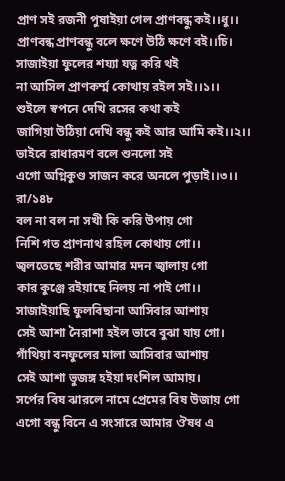প্ৰাণ সই রজনী পুষাইয়া গেল প্ৰাণবন্ধু কই।।ধু।।
প্ৰাণবন্ধ প্ৰাণবন্ধু বলে ক্ষণে উঠি ক্ষণে বই।।চি।
সাজাইয়া ফুলের শয্যা যত্ন করি থই
না আসিল প্ৰাণকৰ্ম্ম কোথায় রইল সই।।১।।
শুইলে স্বপনে দেখি রসের কথা কই
জাগিয়া উঠিয়া দেখি বন্ধু কই আর আমি কই।।২।।
ভাইবে রাধারমণ বলে শুনলো সই
এগো অগ্নিকুণ্ড সাজন করে অনলে পুড়াই।।৩।।
রা/১৪৮
বল না বল না সখী কি করি উপায় গো
নিশি গত প্ৰাণনাথ রহিল কোথায় গো।।
জ্বলতেছে শরীর আমার মদন জ্বালায় গো
কার কুঞ্জে রইয়াছে নিলয় না পাই গো।।
সাজাইয়াছি ফুলবিছানা আসিবার আশায়
সেই আশা নৈরাশা হইল ভাবে বুঝা যায় গো।
গাঁথিয়া বনফুলের মালা আসিবার আশায়
সেই আশা ভুজঙ্গ হইয়া দংশিল আমায়।
সৰ্পের বিষ ঝারলে নামে প্রেমের বিষ উজায় গো
এগো বন্ধু বিনে এ সংসারে আমার ঔষধ এ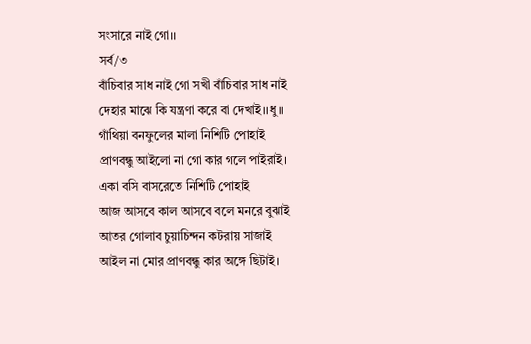সংসারে নাই গো।।
সর্ব/৩
বাঁচিবার সাধ নাই গো সখী বাঁচিবার সাধ নাই
দেহার মাঝে কি যন্ত্রণা করে বা দেখাই।।ধু।।
গাঁথিয়া বনফুলের মালা নিশিটি পোহাই
প্ৰাণবন্ধু আইলো না গো কার গলে পাইরাই।
একা বসি বাসরেতে নিশিটি পোহাই
আজ আসবে কাল আসবে বলে মনরে বুঝাই
আতর গোলাব চুয়াচিন্দন কটরায় সাজাই
আইল না মোর প্রাণবন্ধু কার অঙ্গে ছিটাই।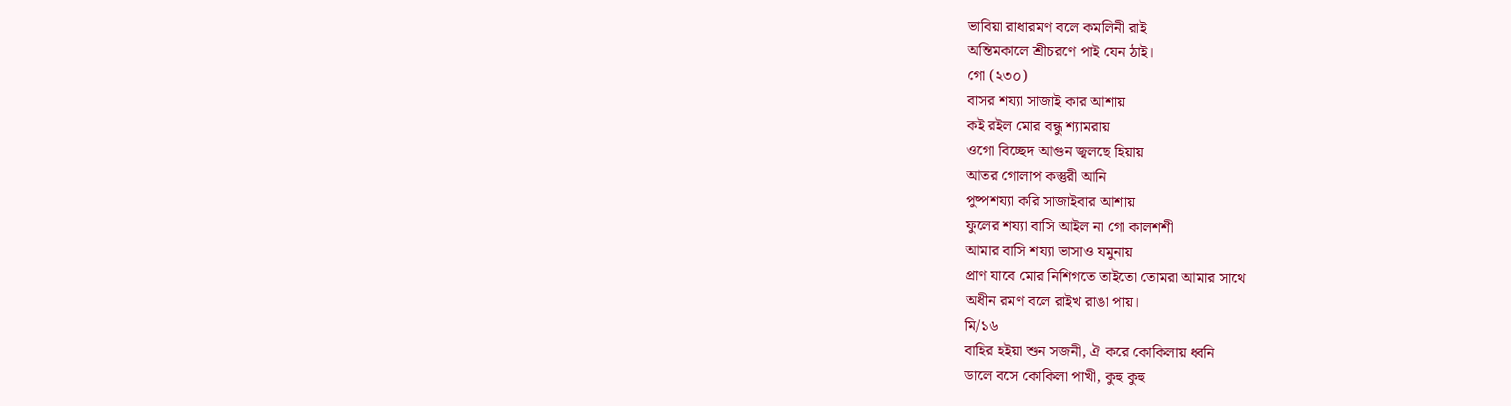ভাবিয়া রাধারমণ বলে কমলিনী রাই
অন্তিমকালে শ্ৰীচরণে পাই যেন ঠাই।
গো (২৩০)
বাসর শয্যা সাজাই কার আশায়
কই রইল মোর বন্ধু শ্যামরায়
ওগো বিচ্ছেদ আগুন জ্বলছে হিয়ায়
আতর গোলাপ কস্তুরী আনি
পুষ্পশয্যা করি সাজাইবার আশায়
ফুলের শয্যা বাসি আইল না গো কালশশী
আমার বাসি শয্যা ভাসাও যমুনায়
প্ৰাণ যাবে মোর নিশিগতে তাইতো তোমরা আমার সাথে
অধীন রমণ বলে রাইখ রাঙা পায়।
মি/১৬
বাহির হইয়া শুন সজনী, ঐ করে কোকিলায় ধ্বনি
ডালে বসে কোকিলা পাখী, কুহু কুহু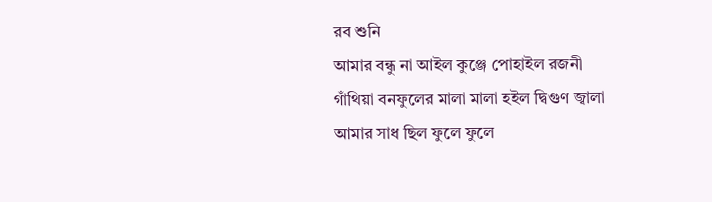রব শুনি
আমার বন্ধু না আইল কুঞ্জে পোহাইল রজনী
গাঁথিয়া বনফুলের মালা মালা হইল দ্বিগুণ জ্বালা
আমার সাধ ছিল ফুলে ফুলে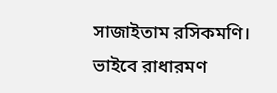সাজাইতাম রসিকমণি।
ভাইবে রাধারমণ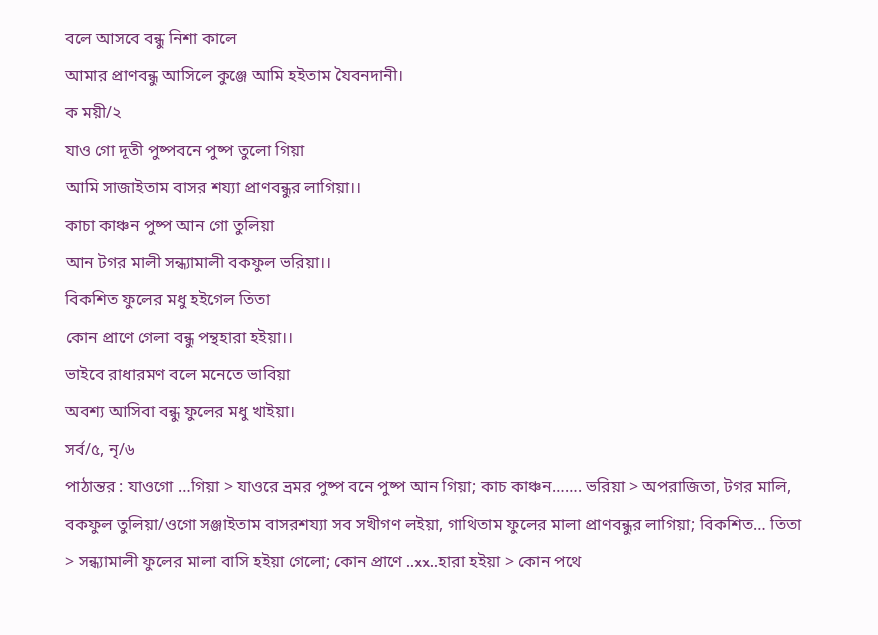বলে আসবে বন্ধু নিশা কালে
আমার প্রাণবন্ধু আসিলে কুঞ্জে আমি হইতাম যৈবনদানী।
ক ময়ী/২
যাও গো দূতী পুষ্পবনে পুষ্প তুলো গিয়া
আমি সাজাইতাম বাসর শয্যা প্ৰাণবন্ধুর লাগিয়া।।
কাচা কাঞ্চন পুষ্প আন গো তুলিয়া
আন টগর মালী সন্ধ্যামালী বকফুল ভরিয়া।।
বিকশিত ফুলের মধু হইগেল তিতা
কোন প্ৰাণে গেলা বন্ধু পন্থহারা হইয়া।।
ভাইবে রাধারমণ বলে মনেতে ভাবিয়া
অবশ্য আসিবা বন্ধু ফুলের মধু খাইয়া।
সর্ব/৫, নৃ/৬
পাঠান্তর : যাওগো …গিয়া > যাওরে ভ্রমর পুষ্প বনে পুষ্প আন গিয়া; কাচ কাঞ্চন……. ভরিয়া > অপরাজিতা, টগর মালি, বকফুল তুলিয়া/ওগো সঞ্জাইতাম বাসরশয্যা সব সখীগণ লইয়া, গাথিতাম ফুলের মালা প্রাণবন্ধুর লাগিয়া; বিকশিত… তিতা > সন্ধ্যামালী ফুলের মালা বাসি হইয়া গেলো; কোন প্ৰাণে ..xx..হারা হইয়া > কোন পথে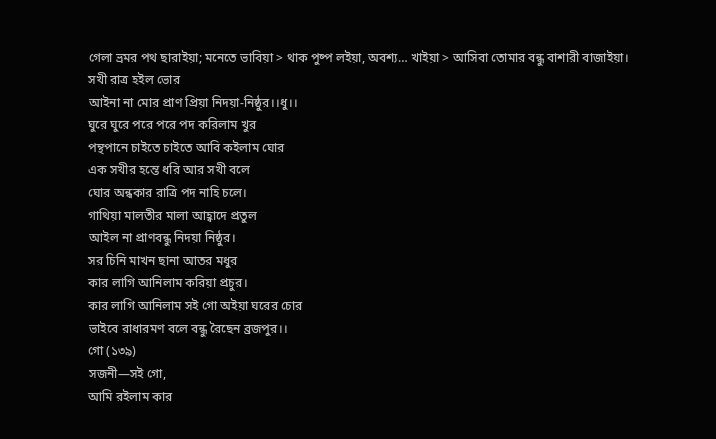গেলা ভ্রমর পথ ছারাইয়া; মনেতে ভাবিয়া > থাক পুষ্প লইয়া, অবশ্য… খাইয়া > আসিবা তোমার বন্ধু বাশারী বাজাইয়া।
সখী রাত্র হইল ভোর
আইনা না মোর প্রাণ প্রিয়া নিদয়া-নিষ্ঠুর।।ধু।।
ঘুরে ঘুরে পরে পরে পদ করিলাম খুর
পন্থপানে চাইতে চাইতে আবি কইলাম ঘোর
এক সখীর হন্তে ধরি আর সখী বলে
ঘোর অন্ধকার রাত্রি পদ নাহি চলে।
গাথিয়া মালতীর মালা আহ্বাদে প্ৰতুল
আইল না প্ৰাণবন্ধু নিদয়া নিষ্ঠুর।
সর চিনি মাখন ছানা আতর মধুর
কার লাগি আনিলাম করিয়া প্রচুর।
কার লাগি আনিলাম সই গো অইয়া ঘরের চোর
ভাইবে রাধারমণ বলে বন্ধু রৈছেন ব্ৰজপুর।।
গো (১৩৯)
সজনী—সই গো,
আমি রইলাম কার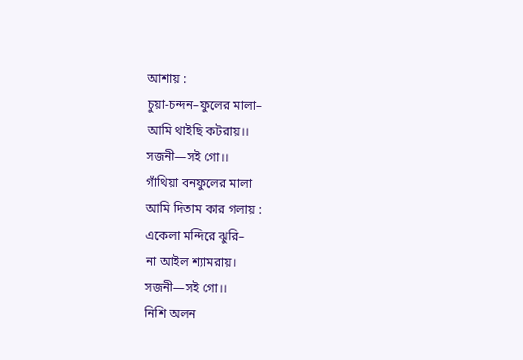আশায় :
চুয়া-চন্দন–ফুলের মালা–
আমি থাইছি কটরায়।।
সজনী—সই গো।।
গাঁথিয়া বনফুলের মালা
আমি দিতাম কার গলায় :
একেলা মন্দিরে ঝুরি–
না আইল শ্যামরায়।
সজনী—সই গো।।
নিশি অলন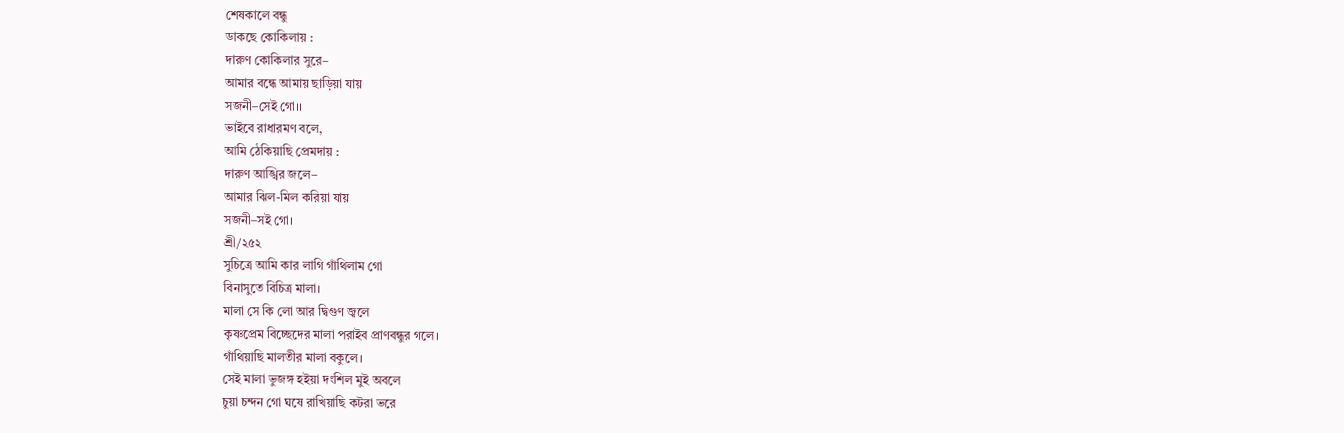শেষকালে বন্ধু
ডাকছে কোকিলায় :
দারুণ কোকিলার সুরে–
আমার বন্ধে আমায় ছাড়িয়া যায়
সজনী–সেই গো।।
ভাইবে রাধারমণ বলে,
আমি ঠেকিয়াছি প্রেমদায় :
দারুণ আঙ্খির জলে–
আমার ঝিল-মিল করিয়া যায়
সজনী–সই গো।
শ্রী/২৫২
সুচিত্রে আমি কার লাগি গাঁথিলাম গো
বিনাসুতে বিচিত্র মালা।
মালা সে কি লো আর দ্বিগুণ জ্বলে
কৃষ্ণপ্ৰেম বিচ্ছেদের মালা পরাইব প্ৰাণবন্ধুর গলে।
গাঁথিয়াছি মালতীর মালা বকুলে।
সেই মালা ভুজঙ্গ হইয়া দংশিল মুই অবলে
চুয়া চন্দন গো ঘষে রাখিয়াছি কটরা ভরে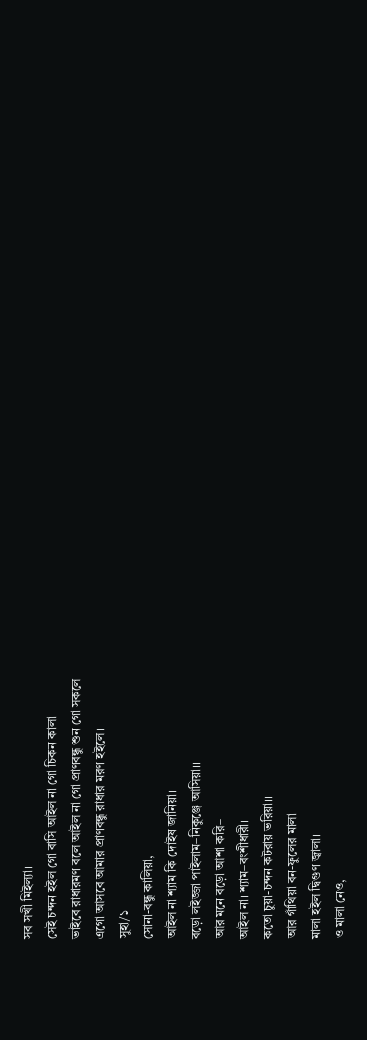সব সখী মিইল্যা।
সেই চন্দন হইল গো বাসি আইল না গো চিকন কালা
ভাইবে রাধারমণ বলে আইল না গো প্ৰাণবন্ধু শুন গো সকলে
এগো আসবে আমার প্রাণবন্ধু রাধার মরণ হইলে।
সুহা/১
সোনা-বন্ধু কালিয়া,
আইল না শ্যাম কি দোইষ জানিয়া।
বড়ো লইজ্জা পাইলাম–নিকুঞ্জে আসিয়া।।
আর মনে বড়ো আশা করি–
আইল না। শ্যাম–বংশীধারী।
কতো চুয়া-চন্দন কটরায় ভরিয়া।।
আর গাঁথিয়া বন-ফুলের মালা
মালা হইল দ্বিগুণ জ্বালা।
ও মালা নেও,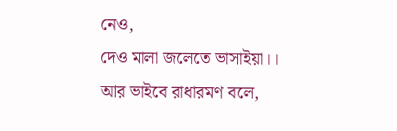নেও,
দেও মালা জলেতে ভাসাইয়া।।
আর ভাইবে রাধারমণ বলে,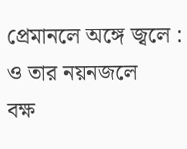প্ৰেমানলে অঙ্গে জ্বলে :
ও তার নয়নজলে
বক্ষ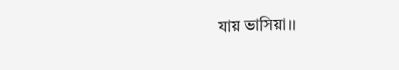যায় ভাসিয়া।।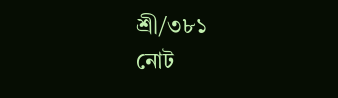শ্রী/৩৮১
নোট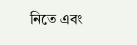নিতে এবং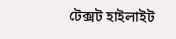টেক্সট হাইলাইট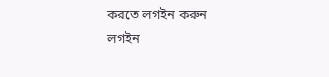করতে লগইন করুন
লগইন